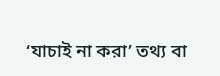‘যাচাই না করা’ তথ্য বা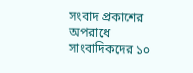সংবাদ প্রকাশের অপরাধে সাংবাদিকদের ১০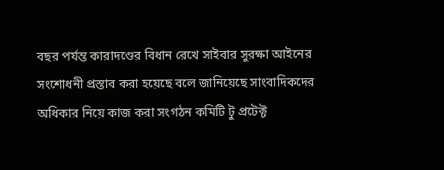বছর পর্যন্ত কারাদণ্ডের বিধান রেখে সাইবার সুরক্ষা আইনের সংশোধনী প্রস্তাব করা হয়েছে বলে জানিয়েছে সাংবাদিকদের অধিকার নিয়ে কাজ করা সংগঠন কমিটি টু প্রটেক্ট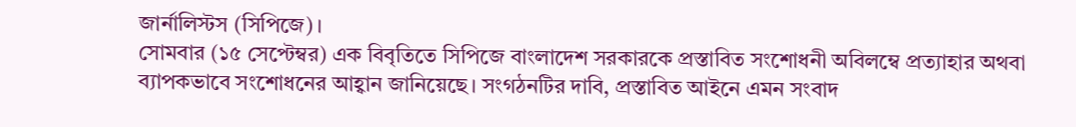জার্নালিস্টস (সিপিজে)।
সোমবার (১৫ সেপ্টেম্বর) এক বিবৃতিতে সিপিজে বাংলাদেশ সরকারকে প্রস্তাবিত সংশোধনী অবিলম্বে প্রত্যাহার অথবা ব্যাপকভাবে সংশোধনের আহ্বান জানিয়েছে। সংগঠনটির দাবি, প্রস্তাবিত আইনে এমন সংবাদ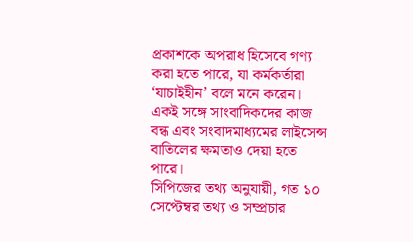প্রকাশকে অপরাধ হিসেবে গণ্য করা হতে পারে, যা কর্মকর্তারা ‘যাচাইহীন’ বলে মনে করেন। একই সঙ্গে সাংবাদিকদের কাজ বন্ধ এবং সংবাদমাধ্যমের লাইসেন্স বাতিলের ক্ষমতাও দেয়া হতে পারে।
সিপিজের তথ্য অনুযায়ী, গত ১০ সেপ্টেম্বর তথ্য ও সম্প্রচার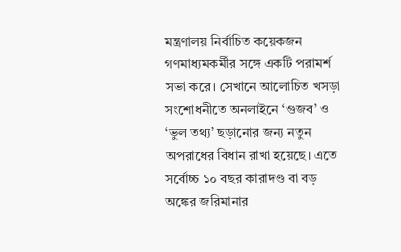মন্ত্রণালয় নির্বাচিত কয়েকজন গণমাধ্যমকর্মীর সঙ্গে একটি পরামর্শ সভা করে। সেখানে আলোচিত খসড়া সংশোধনীতে অনলাইনে ‘গুজব’ ও ‘ভুল তথ্য’ ছড়ানোর জন্য নতুন অপরাধের বিধান রাখা হয়েছে। এতে সর্বোচ্চ ১০ বছর কারাদণ্ড বা বড় অঙ্কের জরিমানার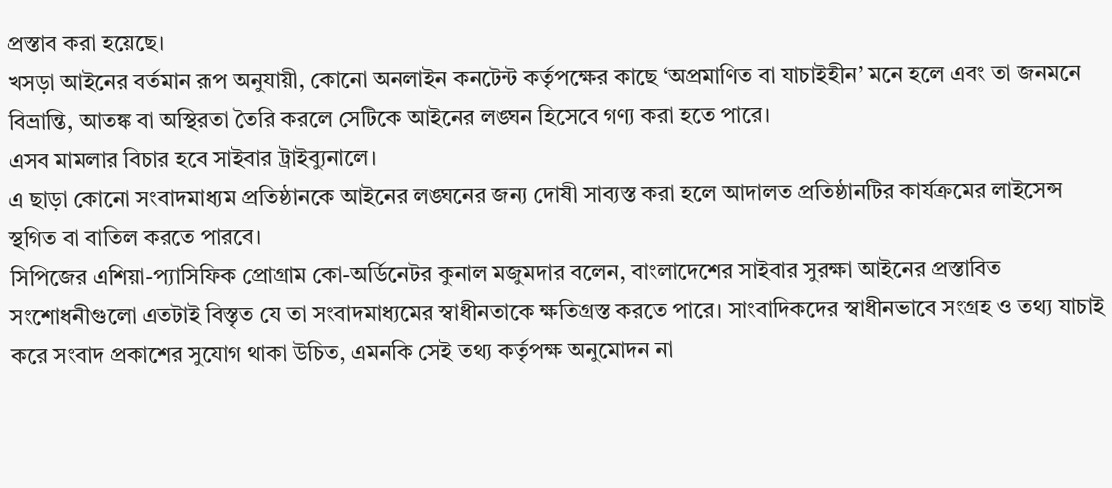প্রস্তাব করা হয়েছে।
খসড়া আইনের বর্তমান রূপ অনুযায়ী, কোনো অনলাইন কনটেন্ট কর্তৃপক্ষের কাছে ‘অপ্রমাণিত বা যাচাইহীন’ মনে হলে এবং তা জনমনে বিভ্রান্তি, আতঙ্ক বা অস্থিরতা তৈরি করলে সেটিকে আইনের লঙ্ঘন হিসেবে গণ্য করা হতে পারে।
এসব মামলার বিচার হবে সাইবার ট্রাইব্যুনালে।
এ ছাড়া কোনো সংবাদমাধ্যম প্রতিষ্ঠানকে আইনের লঙ্ঘনের জন্য দোষী সাব্যস্ত করা হলে আদালত প্রতিষ্ঠানটির কার্যক্রমের লাইসেন্স স্থগিত বা বাতিল করতে পারবে।
সিপিজের এশিয়া-প্যাসিফিক প্রোগ্রাম কো-অর্ডিনেটর কুনাল মজুমদার বলেন, বাংলাদেশের সাইবার সুরক্ষা আইনের প্রস্তাবিত সংশোধনীগুলো এতটাই বিস্তৃত যে তা সংবাদমাধ্যমের স্বাধীনতাকে ক্ষতিগ্রস্ত করতে পারে। সাংবাদিকদের স্বাধীনভাবে সংগ্রহ ও তথ্য যাচাই করে সংবাদ প্রকাশের সুযোগ থাকা উচিত, এমনকি সেই তথ্য কর্তৃপক্ষ অনুমোদন না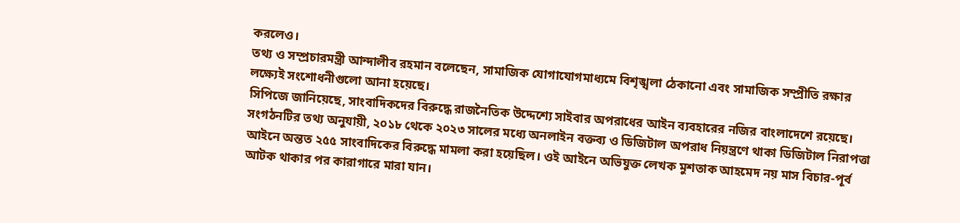করলেও।
তথ্য ও সম্প্রচারমন্ত্রী আন্দালীব রহমান বলেছেন, সামাজিক যোগাযোগমাধ্যমে বিশৃঙ্খলা ঠেকানো এবং সামাজিক সম্প্রীতি রক্ষার লক্ষ্যেই সংশোধনীগুলো আনা হয়েছে।
সিপিজে জানিয়েছে, সাংবাদিকদের বিরুদ্ধে রাজনৈতিক উদ্দেশ্যে সাইবার অপরাধের আইন ব্যবহারের নজির বাংলাদেশে রয়েছে। সংগঠনটির তথ্য অনুযায়ী, ২০১৮ থেকে ২০২৩ সালের মধ্যে অনলাইন বক্তব্য ও ডিজিটাল অপরাধ নিয়ন্ত্রণে থাকা ডিজিটাল নিরাপত্তা আইনে অন্তত ২৫৫ সাংবাদিকের বিরুদ্ধে মামলা করা হয়েছিল। ওই আইনে অভিযুক্ত লেখক মুশতাক আহমেদ নয় মাস বিচার-পূর্ব আটক থাকার পর কারাগারে মারা যান।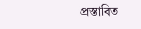প্রস্তাবিত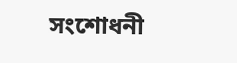সংশোধনী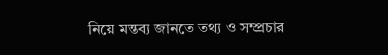নিয়ে মন্তব্য জানতে তথ্য ও সম্প্রচার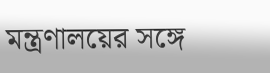মন্ত্রণালয়ের সঙ্গে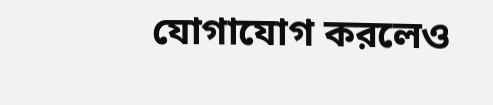যোগাযোগ করলেও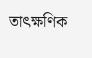তাৎক্ষণিক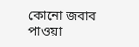কোনো জবাব পাওয়া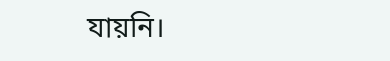যায়নি।